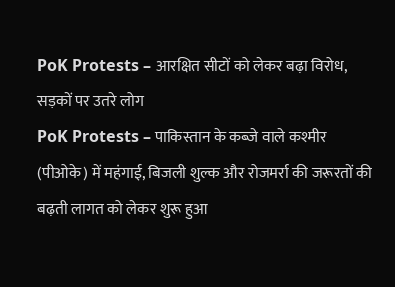PoK Protests – आरक्षित सीटों को लेकर बढ़ा विरोध, सड़कों पर उतरे लोग
PoK Protests – पाकिस्तान के कब्जे वाले कश्मीर (पीओके) में महंगाई, बिजली शुल्क और रोजमर्रा की जरूरतों की बढ़ती लागत को लेकर शुरू हुआ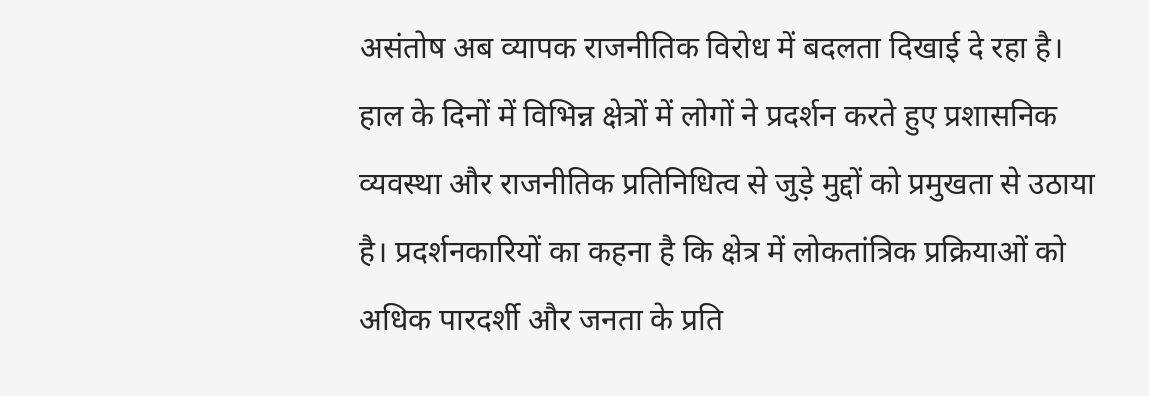असंतोष अब व्यापक राजनीतिक विरोध में बदलता दिखाई दे रहा है। हाल के दिनों में विभिन्न क्षेत्रों में लोगों ने प्रदर्शन करते हुए प्रशासनिक व्यवस्था और राजनीतिक प्रतिनिधित्व से जुड़े मुद्दों को प्रमुखता से उठाया है। प्रदर्शनकारियों का कहना है कि क्षेत्र में लोकतांत्रिक प्रक्रियाओं को अधिक पारदर्शी और जनता के प्रति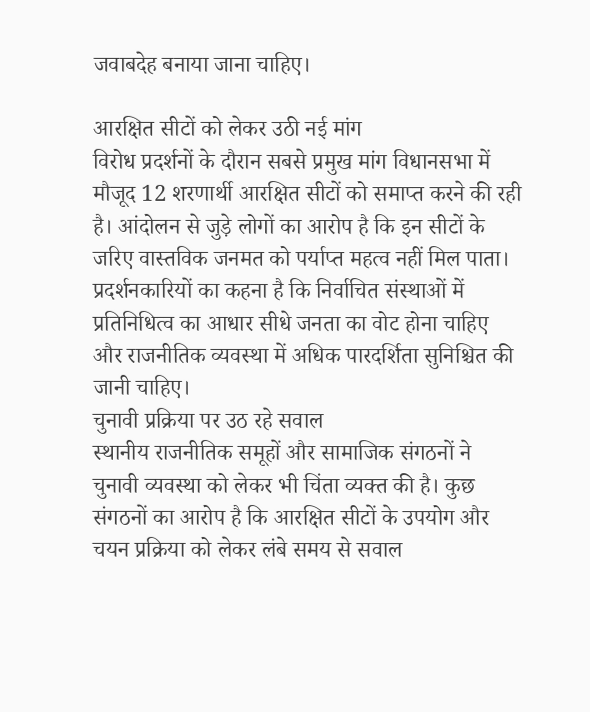जवाबदेह बनाया जाना चाहिए।

आरक्षित सीटों को लेकर उठी नई मांग
विरोध प्रदर्शनों के दौरान सबसे प्रमुख मांग विधानसभा में मौजूद 12 शरणार्थी आरक्षित सीटों को समाप्त करने की रही है। आंदोलन से जुड़े लोगों का आरोप है कि इन सीटों के जरिए वास्तविक जनमत को पर्याप्त महत्व नहीं मिल पाता। प्रदर्शनकारियों का कहना है कि निर्वाचित संस्थाओं में प्रतिनिधित्व का आधार सीधे जनता का वोट होना चाहिए और राजनीतिक व्यवस्था में अधिक पारदर्शिता सुनिश्चित की जानी चाहिए।
चुनावी प्रक्रिया पर उठ रहे सवाल
स्थानीय राजनीतिक समूहों और सामाजिक संगठनों ने चुनावी व्यवस्था को लेकर भी चिंता व्यक्त की है। कुछ संगठनों का आरोप है कि आरक्षित सीटों के उपयोग और चयन प्रक्रिया को लेकर लंबे समय से सवाल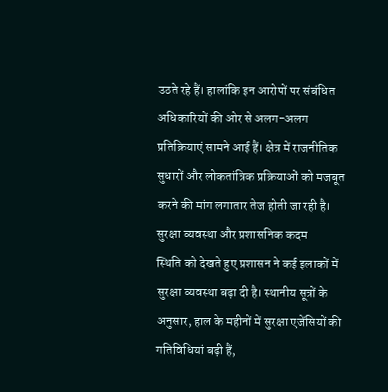उठते रहे हैं। हालांकि इन आरोपों पर संबंधित अधिकारियों की ओर से अलग-अलग प्रतिक्रियाएं सामने आई हैं। क्षेत्र में राजनीतिक सुधारों और लोकतांत्रिक प्रक्रियाओं को मजबूत करने की मांग लगातार तेज होती जा रही है।
सुरक्षा व्यवस्था और प्रशासनिक कदम
स्थिति को देखते हुए प्रशासन ने कई इलाकों में सुरक्षा व्यवस्था बढ़ा दी है। स्थानीय सूत्रों के अनुसार, हाल के महीनों में सुरक्षा एजेंसियों की गतिविधियां बढ़ी हैं,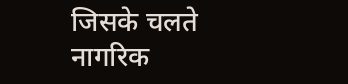जिसके चलते नागरिक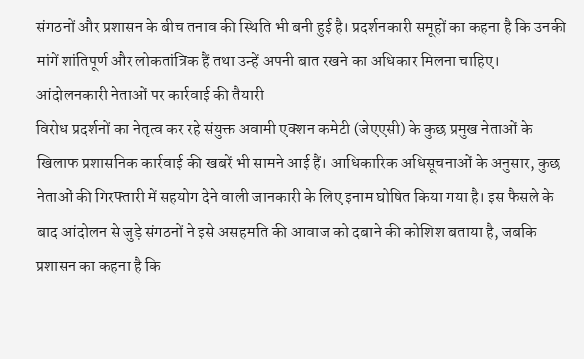संगठनों और प्रशासन के बीच तनाव की स्थिति भी बनी हुई है। प्रदर्शनकारी समूहों का कहना है कि उनकी मांगें शांतिपूर्ण और लोकतांत्रिक हैं तथा उन्हें अपनी बात रखने का अधिकार मिलना चाहिए।
आंदोलनकारी नेताओं पर कार्रवाई की तैयारी
विरोध प्रदर्शनों का नेतृत्व कर रहे संयुक्त अवामी एक्शन कमेटी (जेएएसी) के कुछ प्रमुख नेताओं के खिलाफ प्रशासनिक कार्रवाई की खबरें भी सामने आई हैं। आधिकारिक अधिसूचनाओं के अनुसार, कुछ नेताओं की गिरफ्तारी में सहयोग देने वाली जानकारी के लिए इनाम घोषित किया गया है। इस फैसले के बाद आंदोलन से जुड़े संगठनों ने इसे असहमति की आवाज को दबाने की कोशिश बताया है, जबकि प्रशासन का कहना है कि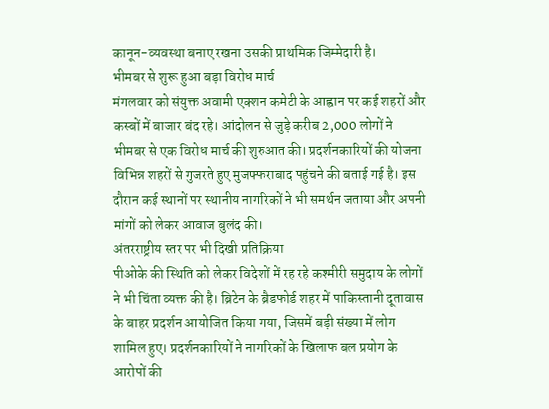कानून-व्यवस्था बनाए रखना उसकी प्राथमिक जिम्मेदारी है।
भीमबर से शुरू हुआ बड़ा विरोध मार्च
मंगलवार को संयुक्त अवामी एक्शन कमेटी के आह्वान पर कई शहरों और कस्बों में बाजार बंद रहे। आंदोलन से जुड़े करीब 2,000 लोगों ने भीमबर से एक विरोध मार्च की शुरुआत की। प्रदर्शनकारियों की योजना विभिन्न शहरों से गुजरते हुए मुजफ्फराबाद पहुंचने की बताई गई है। इस दौरान कई स्थानों पर स्थानीय नागरिकों ने भी समर्थन जताया और अपनी मांगों को लेकर आवाज बुलंद की।
अंतरराष्ट्रीय स्तर पर भी दिखी प्रतिक्रिया
पीओके की स्थिति को लेकर विदेशों में रह रहे कश्मीरी समुदाय के लोगों ने भी चिंता व्यक्त की है। ब्रिटेन के ब्रैडफोर्ड शहर में पाकिस्तानी दूतावास के बाहर प्रदर्शन आयोजित किया गया, जिसमें बड़ी संख्या में लोग शामिल हुए। प्रदर्शनकारियों ने नागरिकों के खिलाफ बल प्रयोग के आरोपों की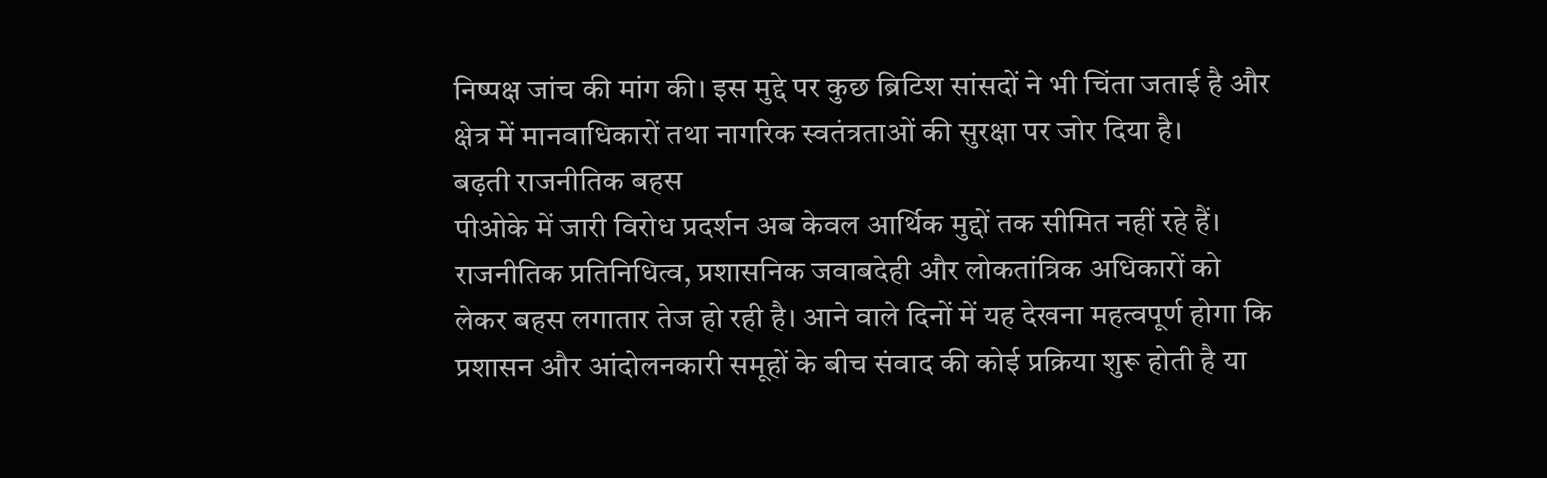निष्पक्ष जांच की मांग की। इस मुद्दे पर कुछ ब्रिटिश सांसदों ने भी चिंता जताई है और क्षेत्र में मानवाधिकारों तथा नागरिक स्वतंत्रताओं की सुरक्षा पर जोर दिया है।
बढ़ती राजनीतिक बहस
पीओके में जारी विरोध प्रदर्शन अब केवल आर्थिक मुद्दों तक सीमित नहीं रहे हैं। राजनीतिक प्रतिनिधित्व, प्रशासनिक जवाबदेही और लोकतांत्रिक अधिकारों को लेकर बहस लगातार तेज हो रही है। आने वाले दिनों में यह देखना महत्वपूर्ण होगा कि प्रशासन और आंदोलनकारी समूहों के बीच संवाद की कोई प्रक्रिया शुरू होती है या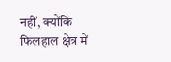नहीं, क्योंकि फिलहाल क्षेत्र में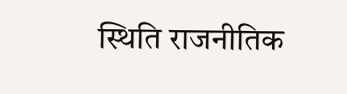स्थिति राजनीतिक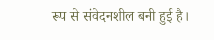रूप से संवेदनशील बनी हुई है।